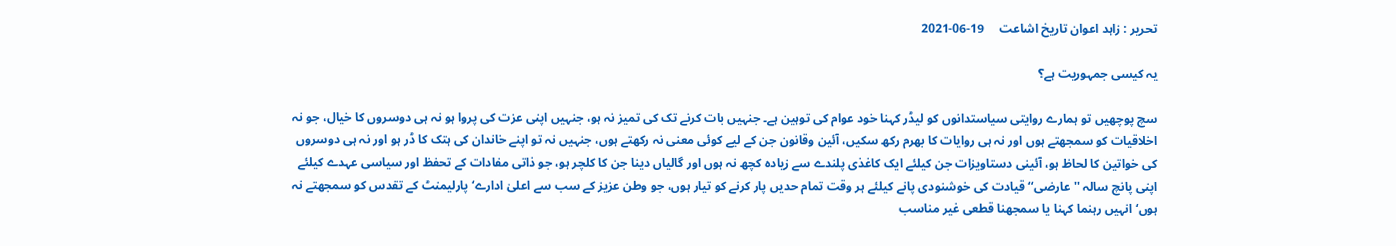تحریر : زاہد اعوان تاریخ اشاعت     19-06-2021

یہ کیسی جمہوریت ہے؟

سچ پوچھیں تو ہمارے روایتی سیاستدانوں کو لیڈر کہنا خود عوام کی توہین ہے۔ جنہیں بات کرنے تک کی تمیز نہ ہو، جنہیں اپنی عزت کی پروا ہو نہ ہی دوسروں کا خیال، جو نہ اخلاقیات کو سمجھتے ہوں اور نہ ہی روایات کا بھرم رکھ سکیں، آئین وقانون جن کے لیے کوئی معنی نہ رکھتے ہوں، جنہیں نہ تو اپنے خاندان کی ہتک کا ڈر ہو اور نہ ہی دوسروں کی خواتین کا لحاظ ہو، آئینی دستاویزات جن کیلئے ایک کاغذی پلندے سے زیادہ کچھ نہ ہوں اور گالیاں دینا جن کا کلچر ہو، جو ذاتی مفادات کے تحفظ اور سیاسی عہدے کیلئے اپنی پانچ سالہ ''عارضی‘‘ قیادت کی خوشنودی پانے کیلئے ہر وقت تمام حدیں پار کرنے کو تیار ہوں، جو وطن عزیز کے سب سے اعلیٰ ادارے‘ پارلیمنٹ کے تقدس کو سمجھتے نہ ہوں‘ انہیں رہنما کہنا یا سمجھنا قطعی غیر مناسب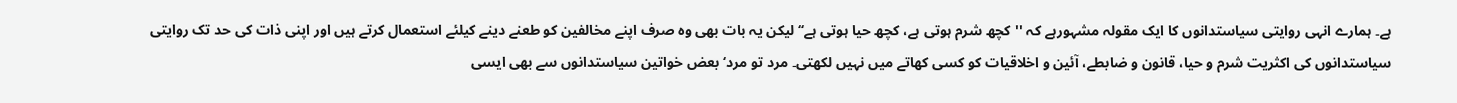ہے۔ ہمارے انہی روایتی سیاستدانوں کا ایک مقولہ مشہورہے کہ ''کچھ شرم ہوتی ہے، کچھ حیا ہوتی ہے‘‘ لیکن یہ بات بھی وہ صرف اپنے مخالفین کو طعنے دینے کیلئے استعمال کرتے ہیں اور اپنی ذات کی حد تک روایتی سیاستدانوں کی اکثریت شرم و حیا، قانون و ضابطے، آئین و اخلاقیات کو کسی کھاتے میں نہیں لکھتی۔ مرد تو مرد‘ بعض خواتین سیاستدانوں سے بھی ایسی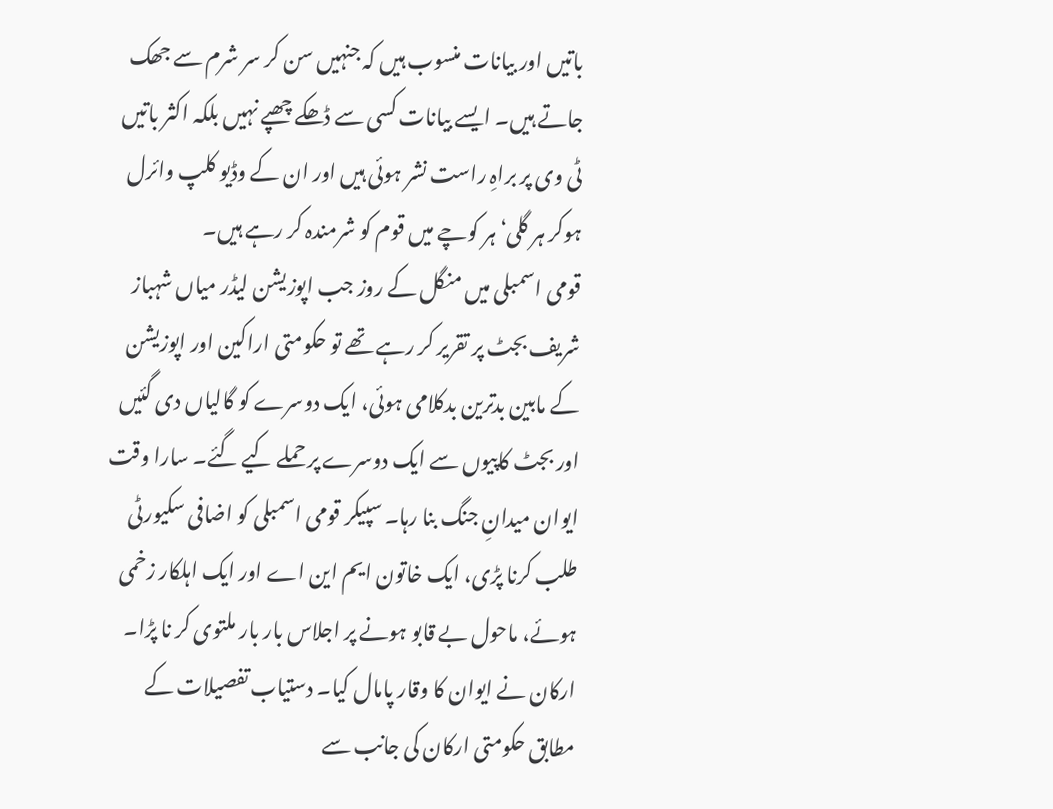باتیں اور بیانات منسوب ہیں کہ جنہیں سن کر سر شرم سے جھک جاتے ہیں۔ ایسے بیانات کسی سے ڈھکے چھپے نہیں بلکہ اکثر باتیں ٹی وی پر براہِ راست نشر ہوئی ہیں اور ان کے وڈیو کلپ وائرل ہوکر ہر گلی‘ ہر کوچے میں قوم کو شرمندہ کر رہے ہیں۔
قومی اسمبلی میں منگل کے روز جب اپوزیشن لیڈر میاں شہباز شریف بجٹ پر تقریر کر رہے تھے تو حکومتی اراکین اور اپوزیشن کے مابین بدترین بدکلامی ہوئی، ایک دوسرے کو گالیاں دی گئیں اور بجٹ کاپیوں سے ایک دوسرے پر حملے کیے گئے۔ سارا وقت ایوان میدانِ جنگ بنا رہا۔ سپیکر قومی اسمبلی کو اضافی سکیورٹی طلب کرنا پڑی، ایک خاتون ایم این اے اور ایک اہلکار زخمی ہوئے، ماحول بے قابو ہونے پر اجلاس بار بار ملتوی کر نا پڑا۔ ارکان نے ایوان کا وقار پامال کیا۔ دستیاب تفصیلات کے مطابق حکومتی ارکان کی جانب سے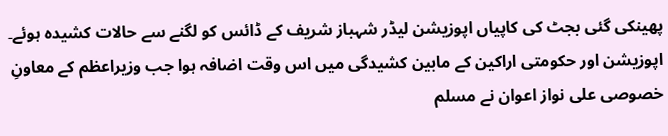پھینکی گئی بجٹ کی کاپیاں اپوزیشن لیڈر شہباز شریف کے ڈائس کو لگنے سے حالات کشیدہ ہوئے۔ اپوزیشن اور حکومتی اراکین کے مابین کشیدگی میں اس وقت اضافہ ہوا جب وزیراعظم کے معاونِ خصوصی علی نواز اعوان نے مسلم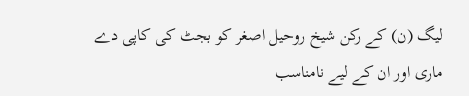لیگ (ن) کے رکن شیخ روحیل اصغر کو بجٹ کی کاپی دے ماری اور ان کے لیے نامناسب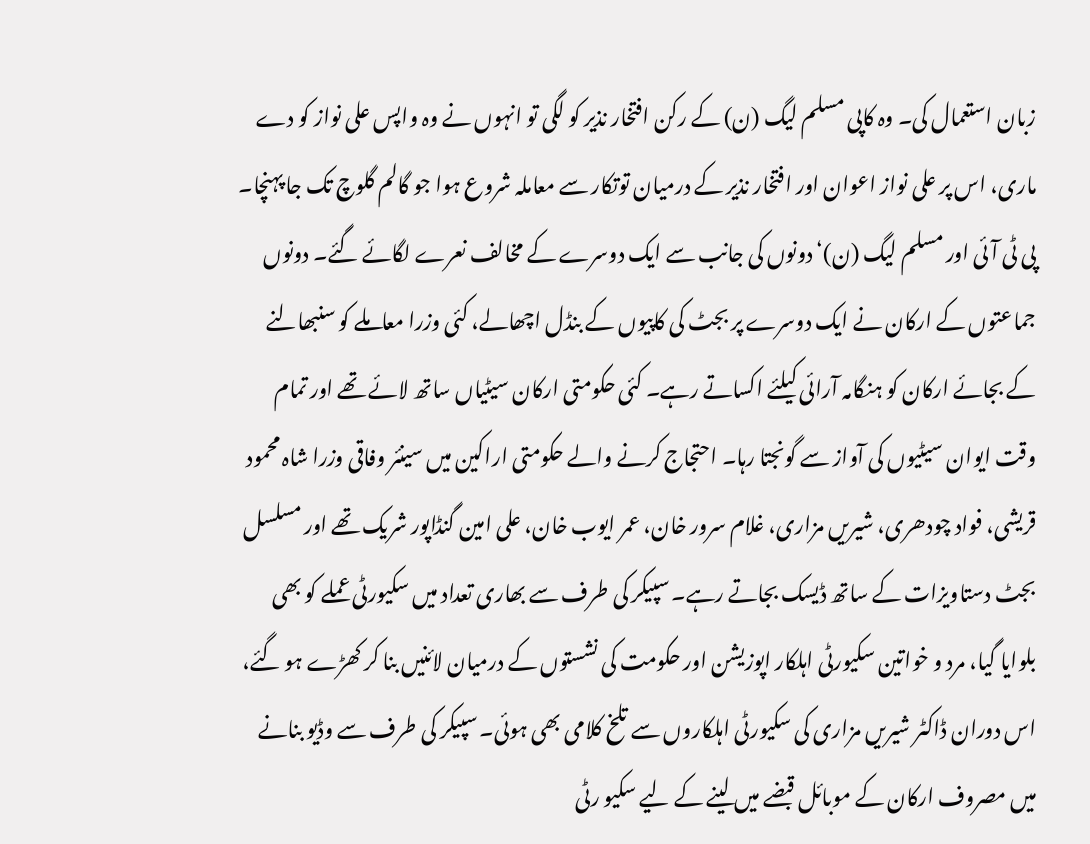زبان استعمال کی۔ وہ کاپی مسلم لیگ (ن) کے رکن افتخار نذیر کو لگی تو انہوں نے وہ واپس علی نواز کو دے ماری، اس پر علی نواز اعوان اور افتخار نذیر کے درمیان توتکار سے معاملہ شروع ہوا جو گالم گلوچ تک جا پہنچا۔ پی ٹی آئی اور مسلم لیگ (ن)‘ دونوں کی جانب سے ایک دوسرے کے مخالف نعرے لگائے گئے۔ دونوں جماعتوں کے ارکان نے ایک دوسرے پر بجٹ کی کاپیوں کے بنڈل اچھالے، کئی وزرا معاملے کو سنبھالنے کے بجائے ارکان کو ہنگامہ آرائی کیلئے اکساتے رہے۔ کئی حکومتی ارکان سیٹیاں ساتھ لائے تھے اور تمام وقت ایوان سیٹیوں کی آواز سے گونجتا رہا۔ احتجاج کرنے والے حکومتی اراکین میں سینئر وفاقی وزرا شاہ محمود قریشی، فواد چودھری، شیریں مزاری، غلام سرور خان، عمر ایوب خان، علی امین گنڈاپور شریک تھے اور مسلسل بجٹ دستاویزات کے ساتھ ڈیسک بجاتے رہے۔ سپیکر کی طرف سے بھاری تعداد میں سکیورٹی عملے کو بھی بلوایا گیا، مرد و خواتین سکیورٹی اہلکار اپوزیشن اور حکومت کی نشستوں کے درمیان لائنیں بنا کر کھڑے ہو گئے، اس دوران ڈاکٹر شیریں مزاری کی سکیورٹی اہلکاروں سے تلخ کلامی بھی ہوئی۔ سپیکر کی طرف سے وڈیو بنانے میں مصروف ارکان کے موبائل قبضے میں لینے کے لیے سکیو رٹی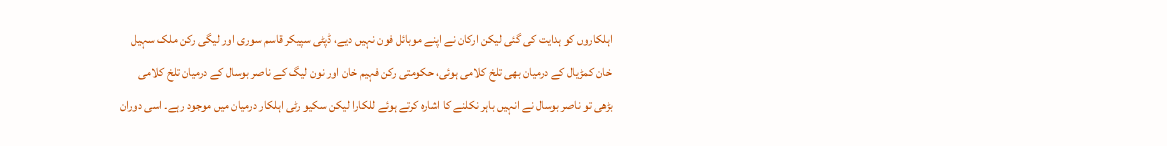اہلکاروں کو ہدایت کی گئی لیکن ارکان نے اپنے موبائل فون نہیں دیے، ڈپٹی سپیکر قاسم سوری اور لیگی رکن ملک سہیل خان کمڑیال کے درمیان بھی تلخ کلامی ہوئی، حکومتی رکن فہیم خان اور نون لیگ کے ناصر بوسال کے درمیان تلخ کلامی بڑھی تو ناصر بوسال نے انہیں باہر نکلنے کا اشارہ کرتے ہوئے للکارا لیکن سکیو رٹی اہلکار درمیان میں موجود رہے۔ اسی دوران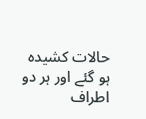حالات کشیدہ ہو گئے اور ہر دو اطراف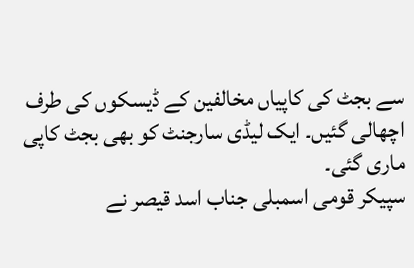سے بجٹ کی کاپیاں مخالفین کے ڈیسکوں کی طرف اچھالی گئیں۔ ایک لیڈی سارجنٹ کو بھی بجٹ کاپی ماری گئی۔
سپیکر قومی اسمبلی جناب اسد قیصر نے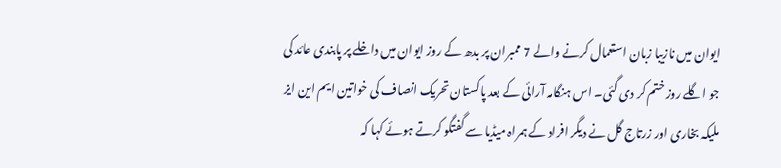ایوان میں نازیبا زبان استعمال کرنے والے 7 ممبران پر بدھ کے روز ایوان میں داخلے پر پابندی عائد کی جو اگلے روز ختم کر دی گئی۔ اس ہنگامہ آرائی کے بعد پاکستان تحریک انصاف کی خواتین ایم این ایز ملیکہ بخاری اور زرتاج گل نے دیگر افراد کے ہمراہ میڈیا سے گفتگو کرتے ہوئے کہا کہ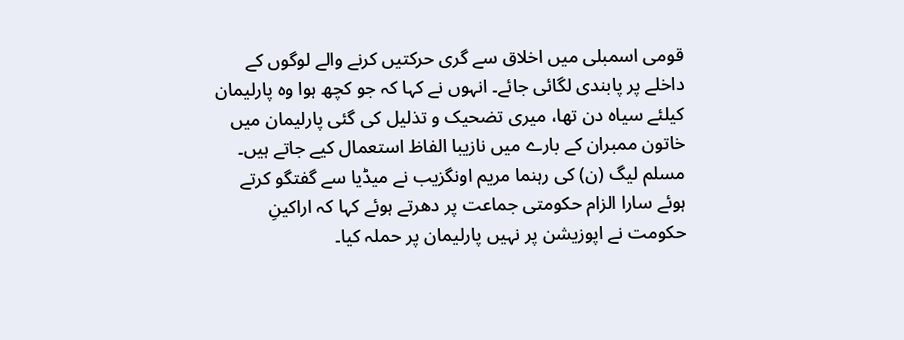قومی اسمبلی میں اخلاق سے گری حرکتیں کرنے والے لوگوں کے داخلے پر پابندی لگائی جائے۔ انہوں نے کہا کہ جو کچھ ہوا وہ پارلیمان کیلئے سیاہ دن تھا، میری تضحیک و تذلیل کی گئی پارلیمان میں خاتون ممبران کے بارے میں نازیبا الفاظ استعمال کیے جاتے ہیں۔ مسلم لیگ (ن) کی رہنما مریم اونگزیب نے میڈیا سے گفتگو کرتے ہوئے سارا الزام حکومتی جماعت پر دھرتے ہوئے کہا کہ اراکینِ حکومت نے اپوزیشن پر نہیں پارلیمان پر حملہ کیا۔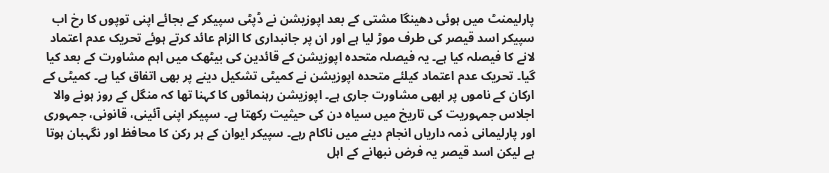پارلیمنٹ میں ہوئی دھینگا مشتی کے بعد اپوزیشن نے ڈپٹی سپیکر کے بجائے اپنی توپوں کا رخ اب سپیکر اسد قیصر کی طرف موڑ لیا ہے اور ان پر جانبداری کا الزام عائد کرتے ہوئے تحریک عدم اعتماد لانے کا فیصلہ کیا ہے۔ یہ فیصلہ متحدہ اپوزیشن کے قائدین کی بیٹھک میں اہم مشاورت کے بعد کیا گیا۔ تحریک عدم اعتماد کیلئے متحدہ اپوزیشن نے کمیٹی تشکیل دینے پر بھی اتفاق کیا ہے۔ کمیٹی کے ارکان کے ناموں پر ابھی مشاورت جاری ہے۔ اپوزیشن رہنمائوں کا کہنا تھا کہ منگل کے روز ہونے والا اجلاس جمہوریت کی تاریخ میں سیاہ دن کی حیثیت رکھتا ہے۔ سپیکر اپنی آئینی، قانونی، جمہوری اور پارلیمانی ذمہ داریاں انجام دینے میں ناکام رہے۔ سپیکر ایوان کے ہر رکن کا محافظ اور نگہبان ہوتا ہے لیکن اسد قیصر یہ فرض نبھانے کے اہل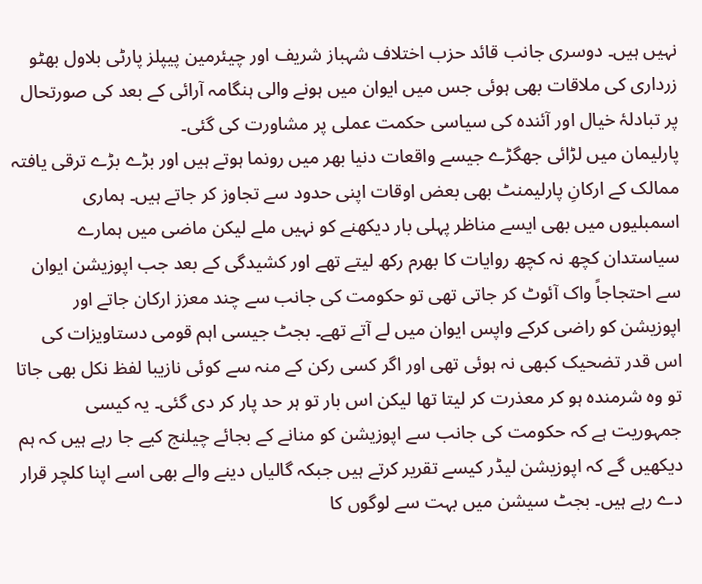نہیں ہیں۔ دوسری جانب قائد حزب اختلاف شہباز شریف اور چیئرمین پیپلز پارٹی بلاول بھٹو زرداری کی ملاقات بھی ہوئی جس میں ایوان میں ہونے والی ہنگامہ آرائی کے بعد کی صورتحال پر تبادلۂ خیال اور آئندہ کی سیاسی حکمت عملی پر مشاورت کی گئی۔
پارلیمان میں لڑائی جھگڑے جیسے واقعات دنیا بھر میں رونما ہوتے ہیں اور بڑے بڑے ترقی یافتہ ممالک کے ارکانِ پارلیمنٹ بھی بعض اوقات اپنی حدود سے تجاوز کر جاتے ہیں۔ ہماری اسمبلیوں میں بھی ایسے مناظر پہلی بار دیکھنے کو نہیں ملے لیکن ماضی میں ہمارے سیاستدان کچھ نہ کچھ روایات کا بھرم رکھ لیتے تھے اور کشیدگی کے بعد جب اپوزیشن ایوان سے احتجاجاً واک آئوٹ کر جاتی تھی تو حکومت کی جانب سے چند معزز ارکان جاتے اور اپوزیشن کو راضی کرکے واپس ایوان میں لے آتے تھے۔ بجٹ جیسی اہم قومی دستاویزات کی اس قدر تضحیک کبھی نہ ہوئی تھی اور اگر کسی رکن کے منہ سے کوئی نازیبا لفظ نکل بھی جاتا تو وہ شرمندہ ہو کر معذرت کر لیتا تھا لیکن اس بار تو ہر حد پار کر دی گئی۔ یہ کیسی جمہوریت ہے کہ حکومت کی جانب سے اپوزیشن کو منانے کے بجائے چیلنج کیے جا رہے ہیں کہ ہم دیکھیں گے کہ اپوزیشن لیڈر کیسے تقریر کرتے ہیں جبکہ گالیاں دینے والے بھی اسے اپنا کلچر قرار دے رہے ہیں۔ بجٹ سیشن میں بہت سے لوگوں کا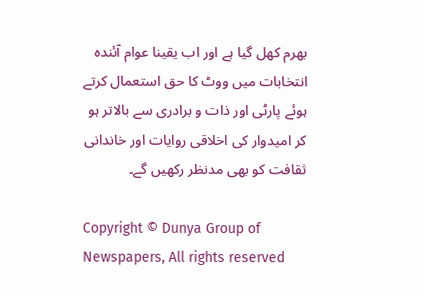بھرم کھل گیا ہے اور اب یقینا عوام آئندہ انتخابات میں ووٹ کا حق استعمال کرتے ہوئے پارٹی اور ذات و برادری سے بالاتر ہو کر امیدوار کی اخلاقی روایات اور خاندانی ثقافت کو بھی مدنظر رکھیں گے۔

Copyright © Dunya Group of Newspapers, All rights reserved